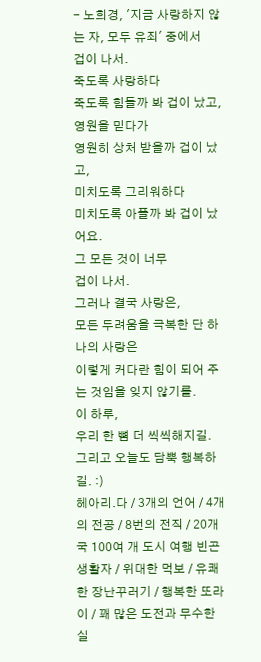- 노희경, '지금 사랑하지 않는 자, 모두 유죄' 중에서
겁이 나서.
죽도록 사랑하다
죽도록 힘들까 봐 겁이 났고,
영원을 믿다가
영원히 상처 받을까 겁이 났고,
미치도록 그리워하다
미치도록 아플까 봐 겁이 났어요.
그 모든 것이 너무
겁이 나서.
그러나 결국 사랑은,
모든 두려움을 극복한 단 하나의 사랑은
이렇게 커다란 힘이 되어 주는 것임을 잊지 않기를.
이 하루,
우리 한 뼘 더 씩씩해지길.
그리고 오늘도 담뿍 행복하길. :)
헤아리.다 / 3개의 언어 / 4개의 전공 / 8번의 전직 / 20개국 100여 개 도시 여행 빈곤 생활자 / 위대한 먹보 / 유쾌한 장난꾸러기 / 행복한 또라이 / 꽤 많은 도전과 무수한 실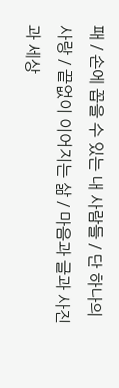패 / 손에 꼽을 수 있는 내 사람들 / 단 하나의 사랑 / 끝없이 이어지는 삶 / 마음과 글과 사진과 세상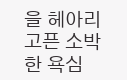을 헤아리고픈 소박한 욕심